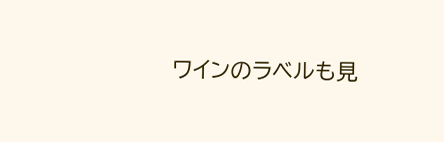ワインのラベルも見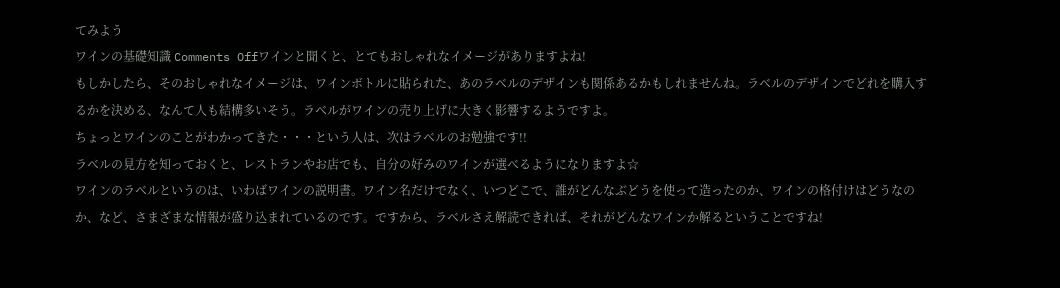てみよう
ワインの基礎知識 Comments Offワインと聞くと、とてもおしゃれなイメージがありますよね!
もしかしたら、そのおしゃれなイメージは、ワインボトルに貼られた、あのラベルのデザインも関係あるかもしれませんね。ラベルのデザインでどれを購入するかを決める、なんて人も結構多いそう。ラベルがワインの売り上げに大きく影響するようですよ。
ちょっとワインのことがわかってきた・・・という人は、次はラベルのお勉強です!!
ラベルの見方を知っておくと、レストランやお店でも、自分の好みのワインが選べるようになりますよ☆
ワインのラベルというのは、いわばワインの説明書。ワイン名だけでなく、いつどこで、誰がどんなぶどうを使って造ったのか、ワインの格付けはどうなのか、など、さまざまな情報が盛り込まれているのです。ですから、ラベルさえ解読できれば、それがどんなワインか解るということですね!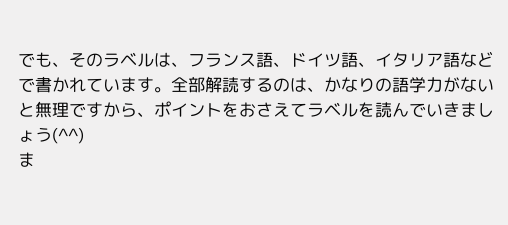でも、そのラベルは、フランス語、ドイツ語、イタリア語などで書かれています。全部解読するのは、かなりの語学力がないと無理ですから、ポイントをおさえてラベルを読んでいきましょう(^^)
ま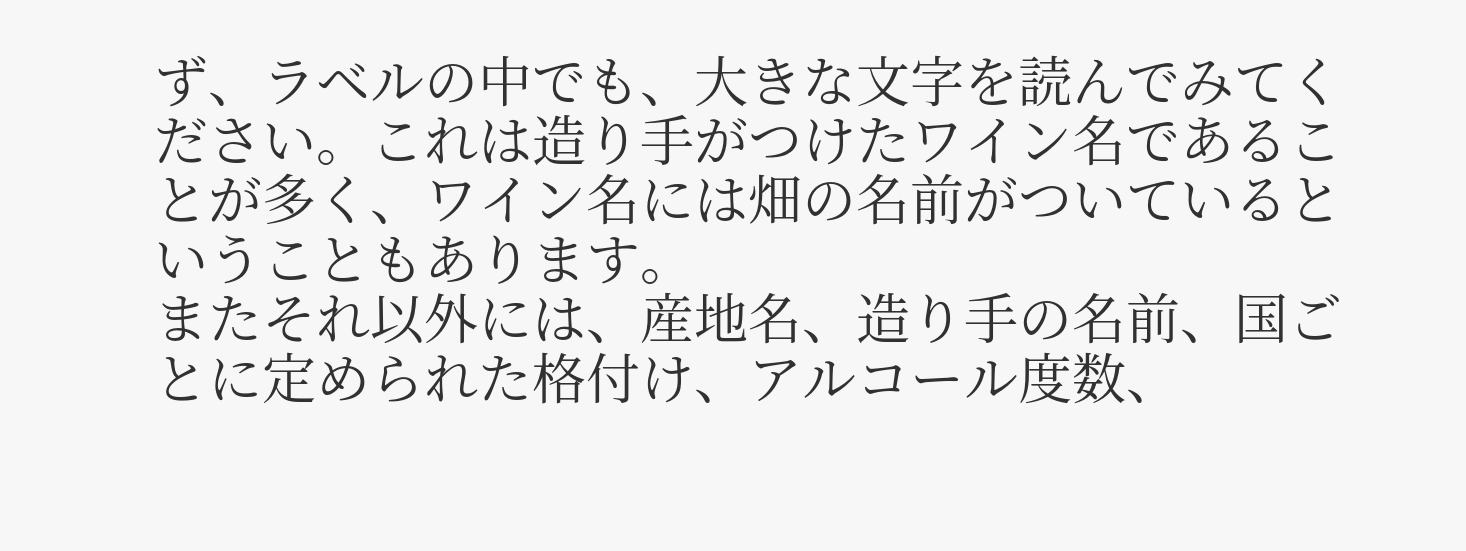ず、ラベルの中でも、大きな文字を読んでみてください。これは造り手がつけたワイン名であることが多く、ワイン名には畑の名前がついているということもあります。
またそれ以外には、産地名、造り手の名前、国ごとに定められた格付け、アルコール度数、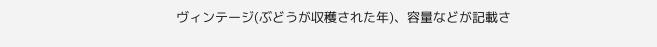ヴィンテージ(ぶどうが収穫された年)、容量などが記載さ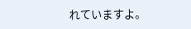れていますよ。